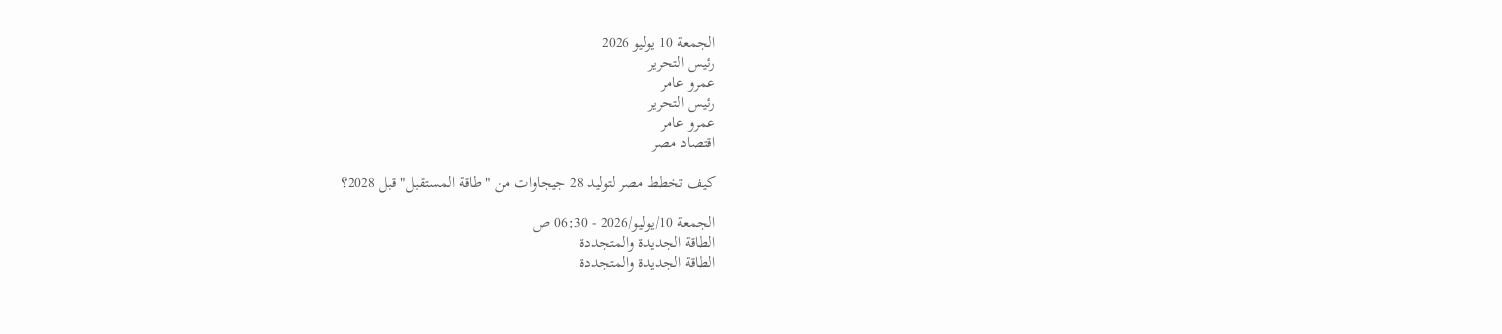الجمعة 10 يوليو 2026
رئيس التحرير
عمرو عامر
رئيس التحرير
عمرو عامر
اقتصاد مصر

كيف تخطط مصر لتوليد 28 جيجاوات من "طاقة المستقبل" قبل 2028؟

الجمعة 10/يوليو/2026 - 06:30 ص
الطاقة الجديدة والمتجددة
الطاقة الجديدة والمتجددة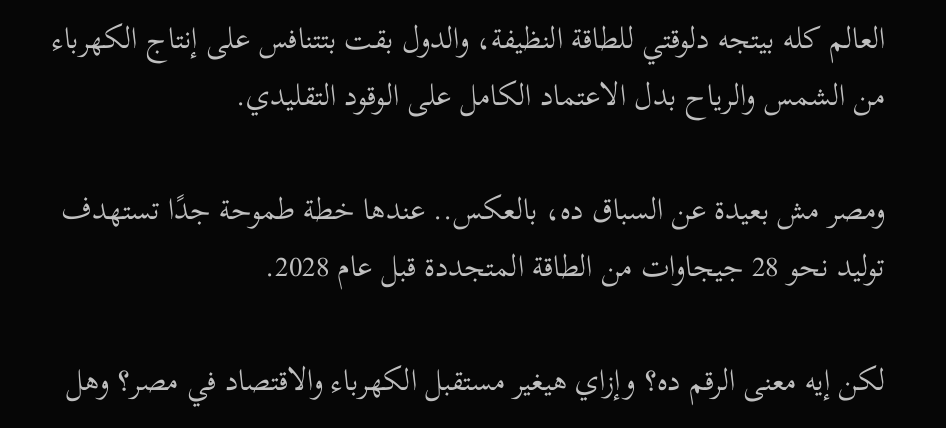العالم كله بيتجه دلوقتي للطاقة النظيفة، والدول بقت بتتنافس على إنتاج الكهرباء من الشمس والرياح بدل الاعتماد الكامل على الوقود التقليدي.

ومصر مش بعيدة عن السباق ده، بالعكس.. عندها خطة طموحة جدًا تستهدف توليد نحو 28 جيجاوات من الطاقة المتجددة قبل عام 2028.

لكن إيه معنى الرقم ده؟ وإزاي هيغير مستقبل الكهرباء والاقتصاد في مصر؟ وهل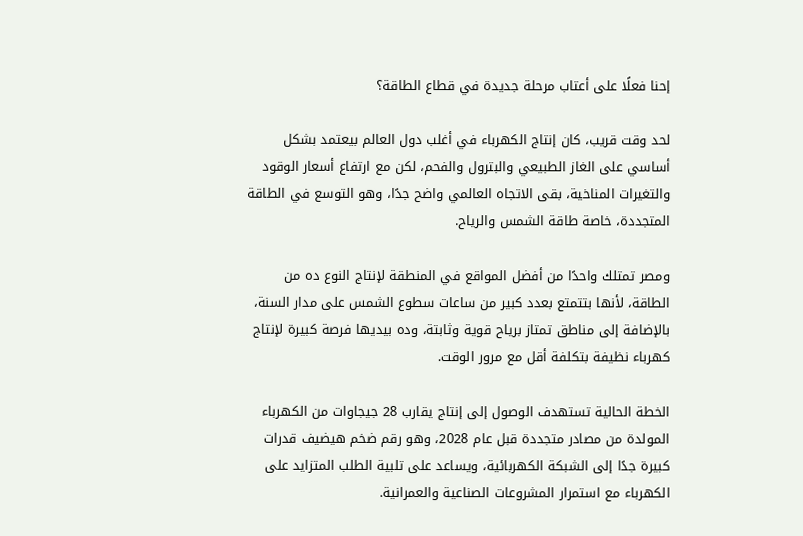إحنا فعلًا على أعتاب مرحلة جديدة في قطاع الطاقة؟

لحد وقت قريب، كان إنتاج الكهرباء في أغلب دول العالم بيعتمد بشكل أساسي على الغاز الطبيعي والبترول والفحم، لكن مع ارتفاع أسعار الوقود والتغيرات المناخية، بقى الاتجاه العالمي واضح جدًا، وهو التوسع في الطاقة المتجددة، خاصة طاقة الشمس والرياح.

ومصر تمتلك واحدًا من أفضل المواقع في المنطقة لإنتاج النوع ده من الطاقة، لأنها بتتمتع بعدد كبير من ساعات سطوع الشمس على مدار السنة، بالإضافة إلى مناطق تمتاز برياح قوية وثابتة، وده بيديها فرصة كبيرة لإنتاج كهرباء نظيفة بتكلفة أقل مع مرور الوقت.

الخطة الحالية تستهدف الوصول إلى إنتاج يقارب 28 جيجاوات من الكهرباء المولدة من مصادر متجددة قبل عام 2028، وهو رقم ضخم هيضيف قدرات كبيرة جدًا إلى الشبكة الكهربائية، ويساعد على تلبية الطلب المتزايد على الكهرباء مع استمرار المشروعات الصناعية والعمرانية.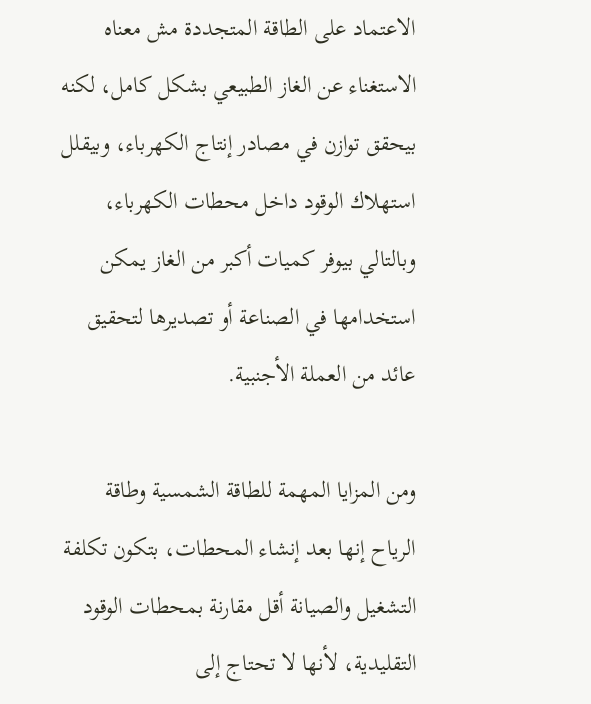الاعتماد على الطاقة المتجددة مش معناه الاستغناء عن الغاز الطبيعي بشكل كامل، لكنه بيحقق توازن في مصادر إنتاج الكهرباء، وبيقلل استهلاك الوقود داخل محطات الكهرباء، وبالتالي بيوفر كميات أكبر من الغاز يمكن استخدامها في الصناعة أو تصديرها لتحقيق عائد من العملة الأجنبية.

ومن المزايا المهمة للطاقة الشمسية وطاقة الرياح إنها بعد إنشاء المحطات، بتكون تكلفة التشغيل والصيانة أقل مقارنة بمحطات الوقود التقليدية، لأنها لا تحتاج إلى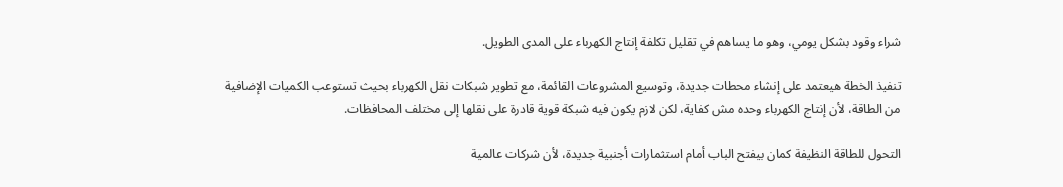شراء وقود بشكل يومي، وهو ما يساهم في تقليل تكلفة إنتاج الكهرباء على المدى الطويل.

تنفيذ الخطة هيعتمد على إنشاء محطات جديدة، وتوسيع المشروعات القائمة، مع تطوير شبكات نقل الكهرباء بحيث تستوعب الكميات الإضافية من الطاقة، لأن إنتاج الكهرباء وحده مش كفاية، لكن لازم يكون فيه شبكة قوية قادرة على نقلها إلى مختلف المحافظات.

التحول للطاقة النظيفة كمان بيفتح الباب أمام استثمارات أجنبية جديدة، لأن شركات عالمية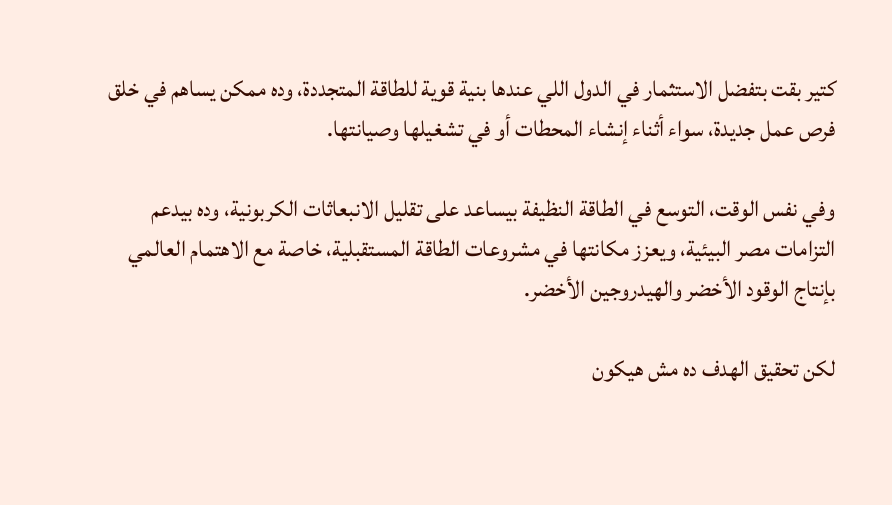كتير بقت بتفضل الاستثمار في الدول اللي عندها بنية قوية للطاقة المتجددة، وده ممكن يساهم في خلق فرص عمل جديدة، سواء أثناء إنشاء المحطات أو في تشغيلها وصيانتها.

وفي نفس الوقت، التوسع في الطاقة النظيفة بيساعد على تقليل الانبعاثات الكربونية، وده بيدعم التزامات مصر البيئية، ويعزز مكانتها في مشروعات الطاقة المستقبلية، خاصة مع الاهتمام العالمي بإنتاج الوقود الأخضر والهيدروجين الأخضر.

لكن تحقيق الهدف ده مش هيكون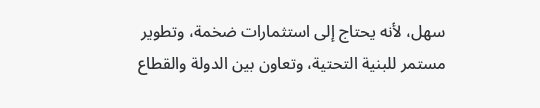سهل، لأنه يحتاج إلى استثمارات ضخمة، وتطوير مستمر للبنية التحتية، وتعاون بين الدولة والقطاع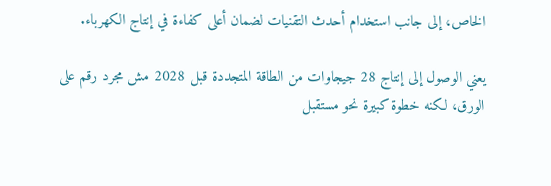الخاص، إلى جانب استخدام أحدث التقنيات لضمان أعلى كفاءة في إنتاج الكهرباء.

يعني الوصول إلى إنتاج 28 جيجاوات من الطاقة المتجددة قبل 2028 مش مجرد رقم على الورق، لكنه خطوة كبيرة نحو مستقبل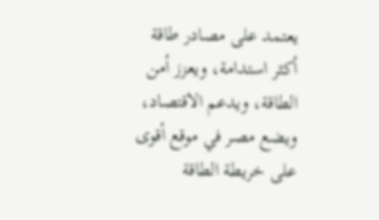يعتمد على مصادر طاقة أكثر استدامة، ويعزز أمن الطاقة، ويدعم الاقتصاد، ويضع مصر في موقع أقوى على خريطة الطاقة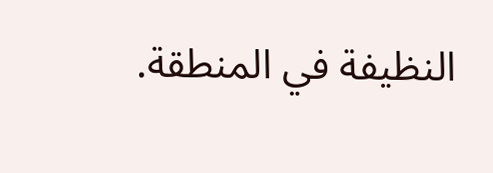النظيفة في المنطقة.